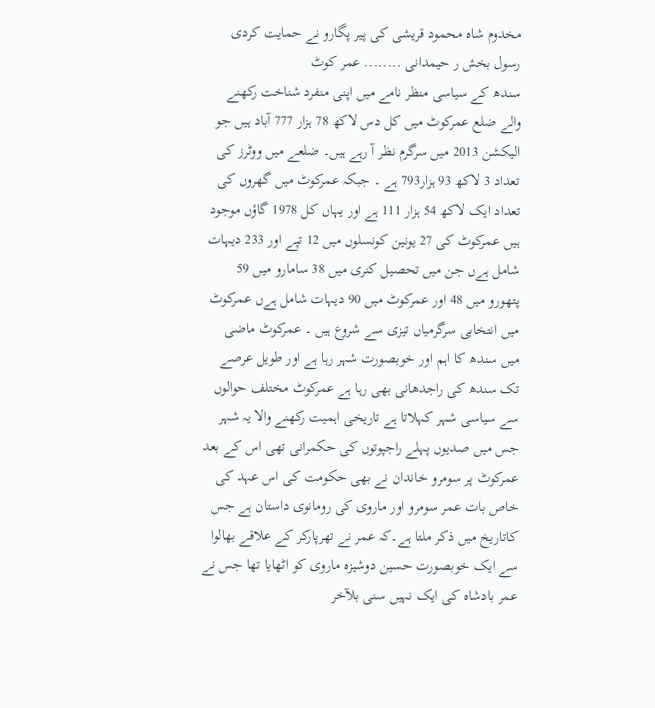مخدوم شاہ محمود قریشی کی پیر پگارو نے حمایت کردی
رسول بخش ر حیمدانی ........ عمر کوٹ
سندھ کے سیاسی منظر نامے میں اپنی منفرد شناخت رکھنے والے ضلع عمرکوٹ میں کل دس لاکھ 78 ہزار 777 آباد ہیں جو الیکشن 2013 میں سرگرم نظر آ رہے ہیں۔ ضلعے میں ووٹرز کی تعداد 3 لاکھ 93 ہزار793 ہے ۔ جبکہ عمرکوٹ میں گھروں کی تعداد ایک لاکھ 54 ہزار 111 ہے اور یہاں کل 1978 گاؤں موجود ہیں عمرکوٹ کی 27 یونین کونسلوں میں 12 تپے اور 233 دیہات شامل ہےں جن میں تحصیل کنری میں 38 سامارو میں 59 پتھورو میں 48 اور عمرکوٹ میں 90 دیہات شامل ہےں عمرکوٹ میں انتخابی سرگرمیاں تیزی سے شروع ہیں ۔ عمرکوٹ ماضی میں سندھ کا اہم اور خوبصورت شہر رہا ہے اور طویل عرصے تک سندھ کی راجدھانی بھی رہا ہے عمرکوٹ مختلف حوالوں سے سیاسی شہر کہلاتا ہے تاریخی اہمیت رکھنے والا یہ شہر جس میں صدیوں پہلے راجپوتوں کی حکمرانی تھی اس کے بعد عمرکوٹ پر سومرو خاندان نے بھی حکومت کی اس عہد کی خاص بات عمر سومرو اور ماروی کی رومانوی داستان ہے جس کاتاریخ میں ذکر ملتا ہے۔کہ عمر نے تھرپارکر کے علاقے بھالوا سے ایک خوبصورت حسین دوشیزہ ماروی کو اٹھایا تھا جس نے عمر بادشاہ کی ایک نہیں سنی بلآخر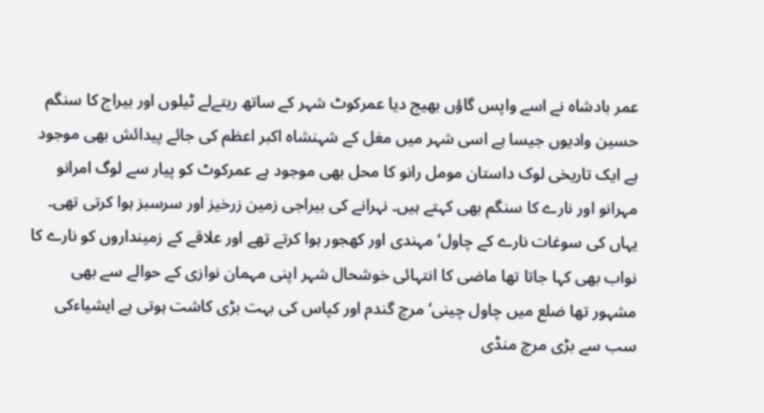عمر بادشاہ نے اسے واپس گاؤں بھیج دیا عمرکوٹ شہر کے ساتھ ریتےلے ٹیلوں اور بیراج کا سنگم حسین وادیوں جیسا ہے اسی شہر میں مغل کے شہنشاہ اکبر اعظم کی جائے پیدائش بھی موجود ہے ایک تاریخی لوک داستان مومل رانو کا محل بھی موجود ہے عمرکوٹ کو پیار سے لوگ امرانو مہرانو اور نارے کا سنگم بھی کہتے ہیں۔ نہرانے کی بیراجی زمین زرخیز اور سرسبز ہوا کرتی تھی۔ یہاں کی سوغات نارے کے چاول‘ مہندی اور کھجور ہوا کرتے تھے اور علاقے کے زمینداروں کو نارے کا نواب بھی کہا جاتا تھا ماضی کا انتہائی خوشحال شہر اپنی مہمان نوازی کے حوالے سے بھی مشہور تھا ضلع میں چاول چینی‘ مرچ گندم اور کپاس کی بہت بڑی کاشت ہوتی ہے ایشیاءکی سب سے بڑی مرچ منڈی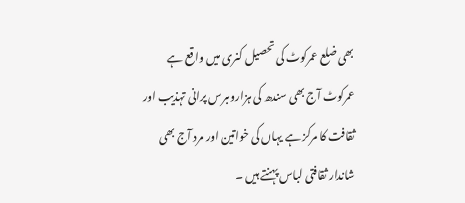بھی ضلع عمرکوٹ کی تحصیل کنری میں واقع ہے عمرکوٹ آج بھی سندھ کی ہزاروںبرس پرانی تہذیب اور ثقافت کا مرکز ہے یہاں کی خواتین اور مرد آج بھی شاندار ثقافتی لباس پہنتے ہیں ۔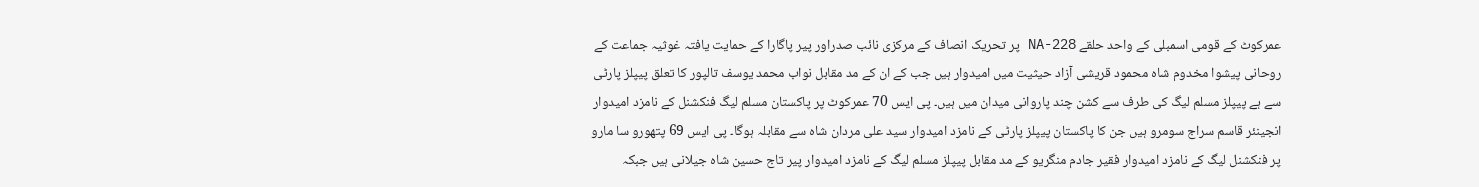عمرکوٹ کے قومی اسمبلی کے واحد حلقے NA-228 پر تحریک انصاف کے مرکزی نائب صدراور پیر پاگارا کے حمایت یافتہ غوثیہ جماعت کے روحانی پیشوا مخدوم شاہ محمود قریشی آزاد حیثیت میں امیدوار ہیں جب کے ان کے مد مقابل نواب محمد یوسف تالپور کا تعلق پیپلز پارٹی سے ہے پیپلز مسلم لیگ کی طرف سے کشن چند پاروانی میدان میں ہیں۔ پی ایس 70 عمرکوٹ پر پاکستان مسلم لیگ فنکشنل کے نامزد امیدوار انجینئر قاسم سراج سومرو ہیں جن کا پاکستان پیپلز پارٹی کے نامزد امیدوار سید علی مردان شاہ سے مقابلہ ہوگا۔ پی ایس 69 پتھورو سا مارو پر فنکشنل لیگ کے نامزد امیدوار فقیر جادم منگریو کے مد مقابل پیپلز مسلم لیگ کے نامزد امیدوار پیر تاج حسین شاہ جیلانی ہیں جبکہ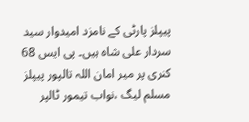پیپلز پارٹی کے نامزد امیدوار سید سردار علی شاہ ہیں۔ پی ایس 68 کنری پر میر امان اللہ تالپور پیپلز مسلم لیگ ،نواب تیمور ٹالپر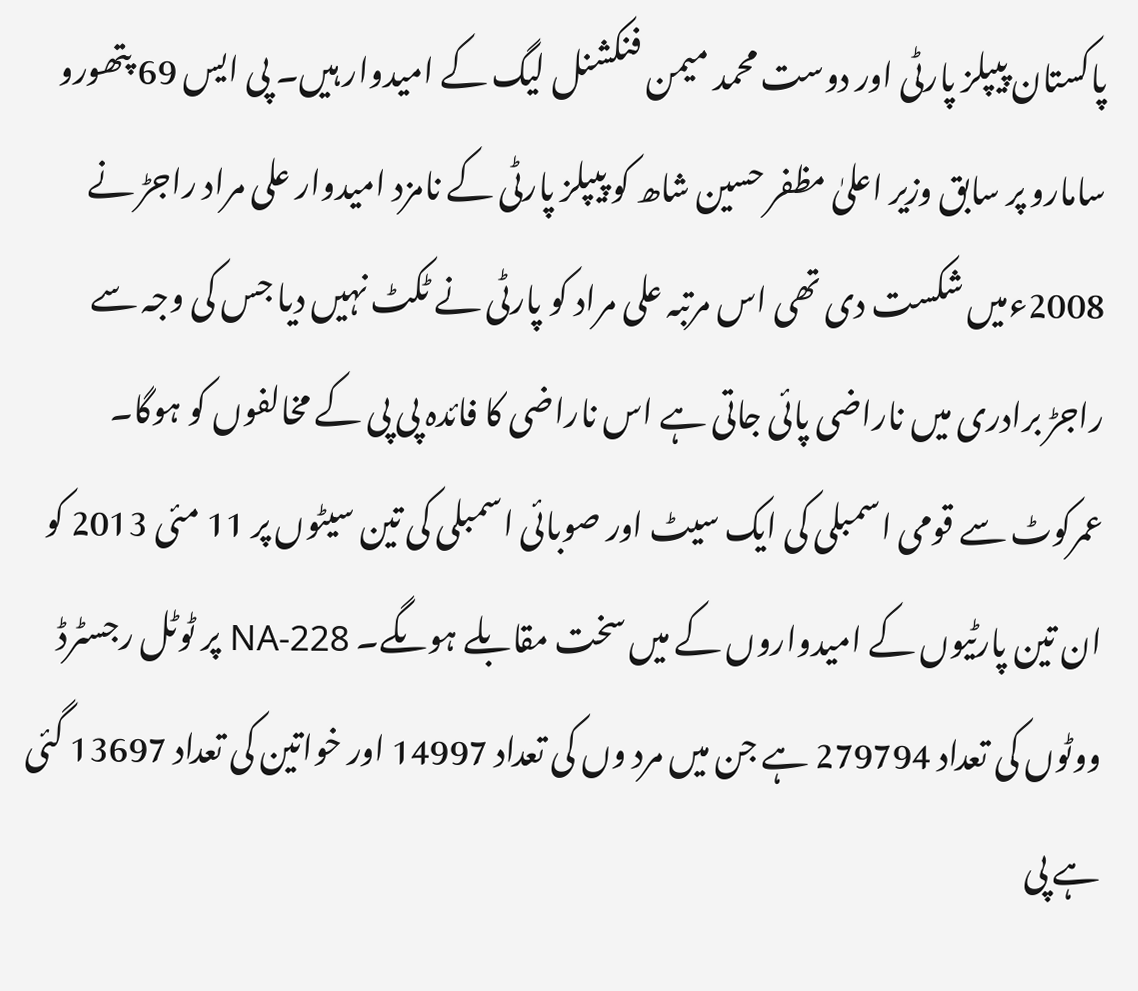پاکستان پیپلز پارٹی اور دوست محمد میمن فنکشنل لیگ کے امیدوار ہیں۔ پی ایس 69 پتھورو سامارو پر سابق وزیر اعلیٰ مظفر حسین شاھ کو پیپلز پارٹی کے نامزد امیدوار علی مراد راجڑ نے 2008ءمیں شکست دی تھی اس مرتبہ علی مراد کو پارٹی نے ٹکٹ نہیں دیا جس کی وجہ سے راجڑ برادری میں ناراضی پائی جاتی ہے اس ناراضی کا فائدہ پی پی کے مخالفوں کو ہوگا۔ عمرکوٹ سے قومی اسمبلی کی ایک سیٹ اور صوبائی اسمبلی کی تین سیٹوں پر 11 مئی 2013 کو ان تین پارٹیوں کے امیدواروں کے میں سخت مقابلے ہوںگے۔ NA-228 پر ٹوٹل رجسٹرڈ ووٹوں کی تعداد 279794 ہے جن میں مرد وں کی تعداد 14997 اور خواتین کی تعداد 13697 گئی ہے پی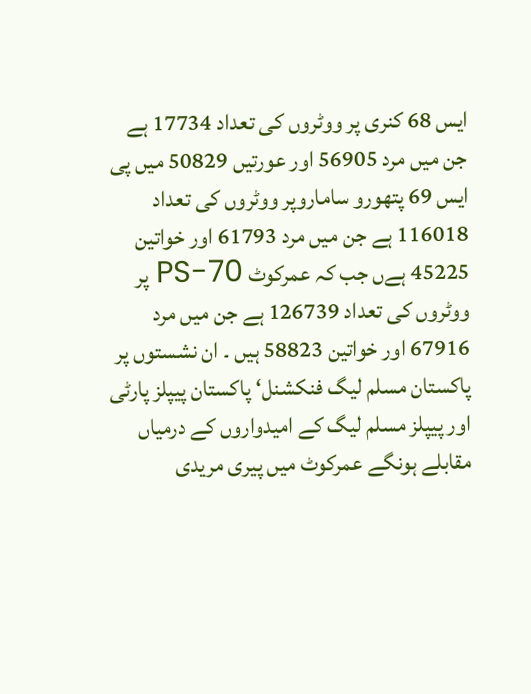ایس 68 کنری پر ووٹروں کی تعداد 17734 ہے جن میں مرد 56905 اور عورتیں 50829 میں پی ایس 69 پتھورو ساماروپر ووٹروں کی تعداد 116018 ہے جن میں مرد 61793 اور خواتین 45225 ہےں جب کہ عمرکوٹ PS-70 پر ووٹروں کی تعداد 126739 ہے جن میں مرد 67916 اور خواتین 58823 ہیں ۔ ان نشستوں پر پاکستان مسلم لیگ فنکشنل‘ پاکستان پیپلز پارٹی اور پیپلز مسلم لیگ کے امیدواروں کے درمیاں مقابلے ہونگے عمرکوٹ میں پیری مریدی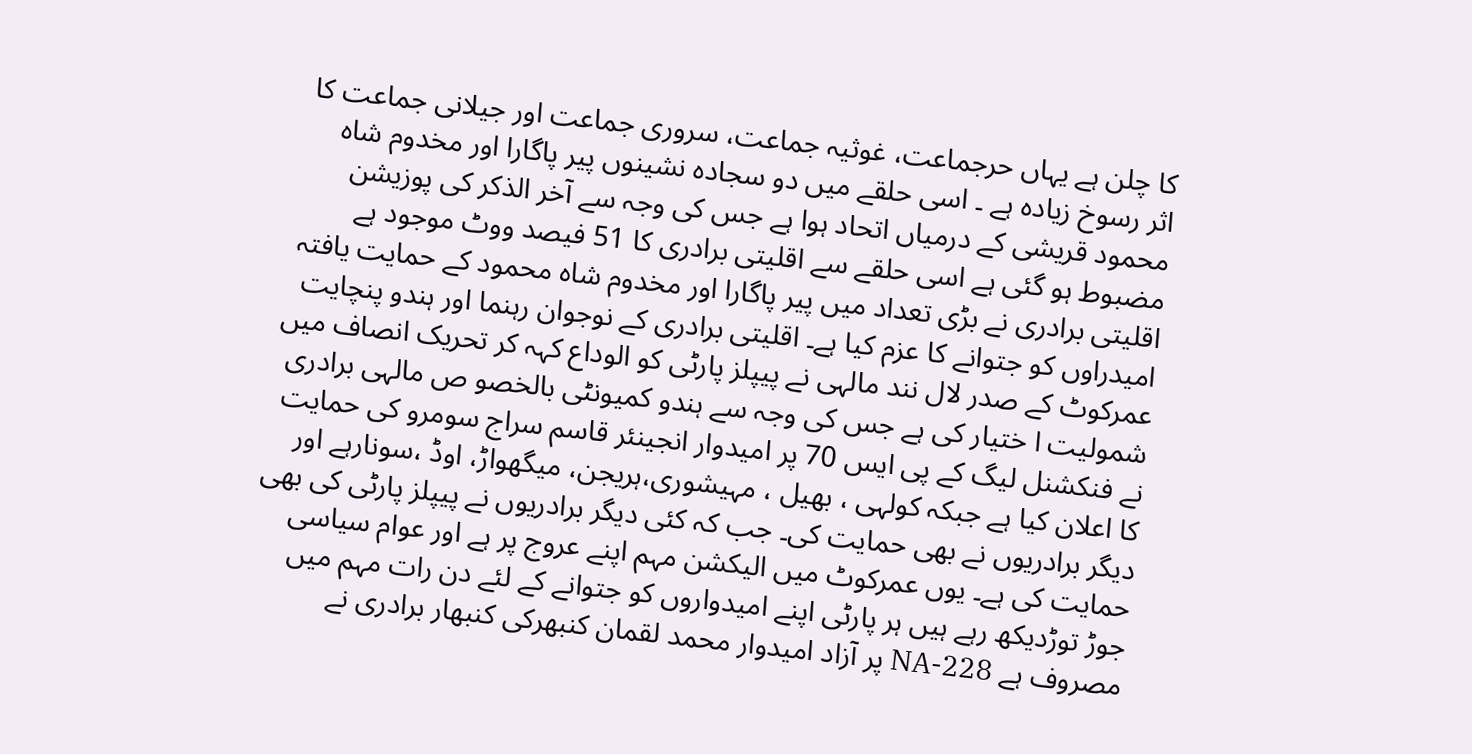کا چلن ہے یہاں حرجماعت، غوثیہ جماعت، سروری جماعت اور جیلانی جماعت کا اثر رسوخ زیادہ ہے ۔ اسی حلقے میں دو سجادہ نشینوں پیر پاگارا اور مخدوم شاہ محمود قریشی کے درمیاں اتحاد ہوا ہے جس کی وجہ سے آخر الذکر کی پوزیشن مضبوط ہو گئی ہے اسی حلقے سے اقلیتی برادری کا 51 فیصد ووٹ موجود ہے اقلیتی برادری نے بڑی تعداد میں پیر پاگارا اور مخدوم شاہ محمود کے حمایت یافتہ امیدراوں کو جتوانے کا عزم کیا ہے۔ اقلیتی برادری کے نوجوان رہنما اور ہندو پنچایت عمرکوٹ کے صدر لال نند مالہی نے پیپلز پارٹی کو الوداع کہہ کر تحریک انصاف میں شمولیت ا ختیار کی ہے جس کی وجہ سے ہندو کمیونٹی بالخصو ص مالہی برادری نے فنکشنل لیگ کے پی ایس 70 پر امیدوار انجینئر قاسم سراج سومرو کی حمایت کا اعلان کیا ہے جبکہ کولہی ، بھیل ، مہیشوری،ہریجن، میگھواڑ، اوڈ ،سونارہے اور دیگر برادریوں نے بھی حمایت کی۔ جب کہ کئی دیگر برادریوں نے پیپلز پارٹی کی بھی حمایت کی ہے۔ یوں عمرکوٹ میں الیکشن مہم اپنے عروج پر ہے اور عوام سیاسی جوڑ توڑدیکھ رہے ہیں ہر پارٹی اپنے امیدواروں کو جتوانے کے لئے دن رات مہم میں مصروف ہے NA-228 پر آزاد امیدوار محمد لقمان کنبھرکی کنبھار برادری نے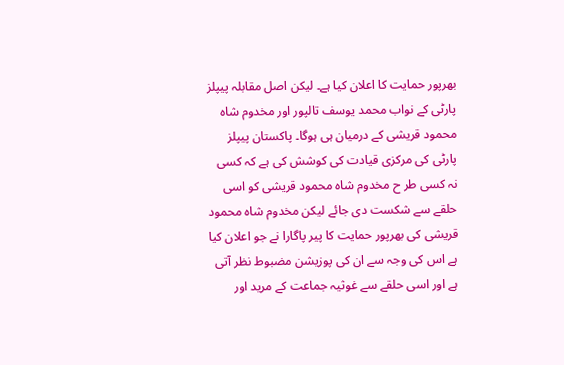بھرپور حمایت کا اعلان کیا ہے۔ لیکن اصل مقابلہ پیپلز پارٹی کے نواب محمد یوسف تالپور اور مخدوم شاہ محمود قریشی کے درمیان ہی ہوگا۔ پاکستان پیپلز پارٹی کی مرکزی قیادت کی کوشش کی ہے کہ کسی نہ کسی طر ح مخدوم شاہ محمود قریشی کو اسی حلقے سے شکست دی جائے لیکن مخدوم شاہ محمود قریشی کی بھرپور حمایت کا پیر پاگارا نے جو اعلان کیا ہے اس کی وجہ سے ان کی پوزیشن مضبوط نظر آتی ہے اور اسی حلقے سے غوثیہ جماعت کے مرید اور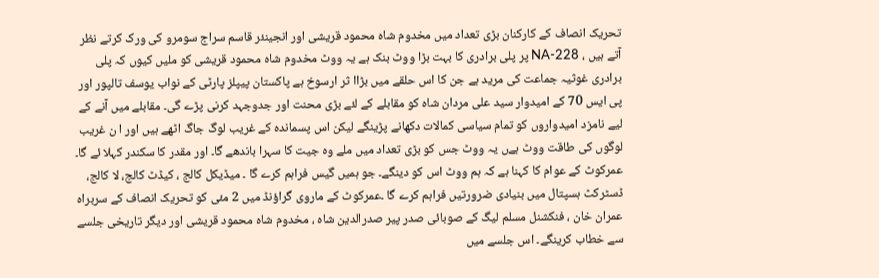تحریک انصاف کے کارکنان بڑی تعداد میں مخدوم شاہ محمود قریشی اور انجینئر قاسم سراج سومرو کی ورک کرتے نظر آتے ہیں ، NA-228 پر پلی برادری کا بہت بڑا ووٹ بنک ہے یہ ووٹ مخدوم شاہ محمود قریشی کو ملیں کیوں کہ پلی برادری غوثیہ جماعت کی مرید ہے جن کا اس حلقے میں بڑاا ثر ارسوخ ہے پاکستان پیپلز پارٹی کے نواب یوسف تالپور اور پی ایس 70 کے امیدوار سید علی مردان شاہ کو مقابلے کے لئے بڑی محنت اور جدوجہد کرنی پڑے گی۔ مقابلے میں آنے کے لیے نامزد امیدواروں کو تمام سیاسی کمالات دکھانے پڑینگے لیکن اس پسماندہ کے غریب لوگ جاگ اٹھے ہیں اور ا ن غریب لوگوں کی طاقت ووٹ ہےں یہ ووٹ جس کو بڑی تعداد میں ملے وہ جیت کا سہرا باندھے گا۔ اور مقدر کا سکندر کہلا ئے گا۔ عمرکوٹ کے عوام کا کہنا ہے کہ ہم ووٹ اس کو دینگے۔ جو ہمیں گیس فراہم کرے گا ۔ میڈیکل کالج ، کیڈٹ کالج، لا کالج، ڈسٹرکٹ ہسپتال میں بنیادی ضرورتیں فراہم کرے گا ۔عمرکوٹ کے ماروی گراؤنڈ میں 2 مئی کو تحریک انصاف کے سربراہ عمران خان ، فنکشنل مسلم لیگ کے صوبائی صدر پیر صدرالدین شاہ ، مخدوم شاہ محمود قریشی اور دیگر تاریخی جلسے سے خطاب کرینگے۔ اس جلسے میں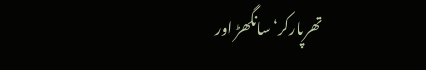تھرپارکر‘ سانگھڑ اور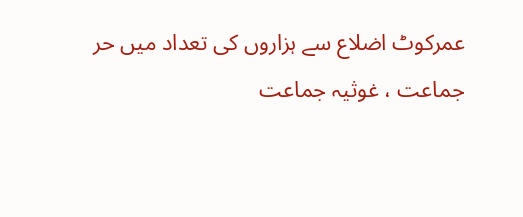عمرکوٹ اضلاع سے ہزاروں کی تعداد میں حر جماعت ، غوثیہ جماعت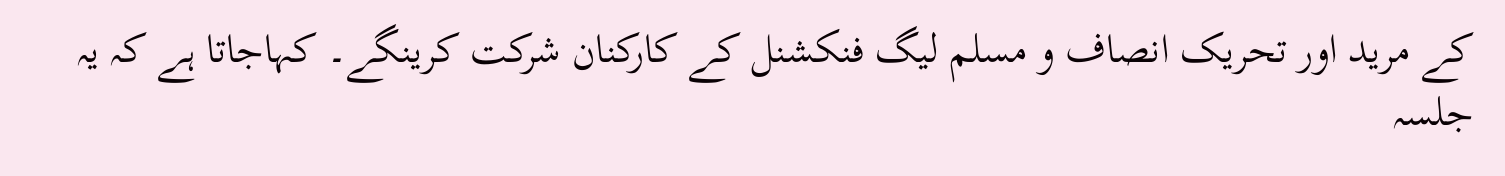کے مرید اور تحریک انصاف و مسلم لیگ فنکشنل کے کارکنان شرکت کرینگے۔ کہاجاتا ہے کہ یہ جلسہ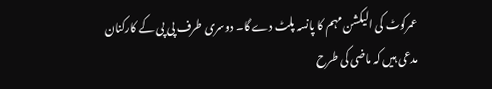عمرکوٹ کی الیکشن مہم کا پانسہ پلٹ دے گا۔ دوسری طرف پی پی کے کارکنان مدعی ہیں کہ ماضی کی طرح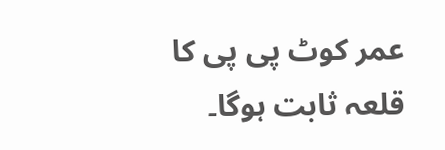عمر کوٹ پی پی کا قلعہ ثابت ہوگا۔